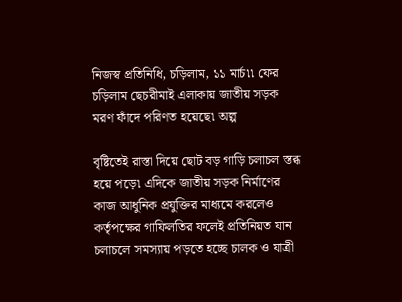নিজস্ব প্রতিনিধি, চড়িলাম, ১১ মার্চ৷৷ ফের চড়িলাম ছেচরীমাই এলাকায় জাতীয় সড়ক মরণ ফাঁদে পরিণত হয়েছে৷ অল্প

বৃষ্টিতেই রাস্তা দিয়ে ছোট বড় গাড়ি চলাচল স্তব্ধ হয়ে পড়ে৷ এদিকে জাতীয় সড়ক নির্মাণের কাজ আধুনিক প্রযুক্তির মাধ্যমে করলেও কর্তৃপক্ষের গাফিলতির ফলেই প্রতিনিয়ত যান চলাচলে সমস্যায় পড়তে হচ্ছে চালক ও যাত্রী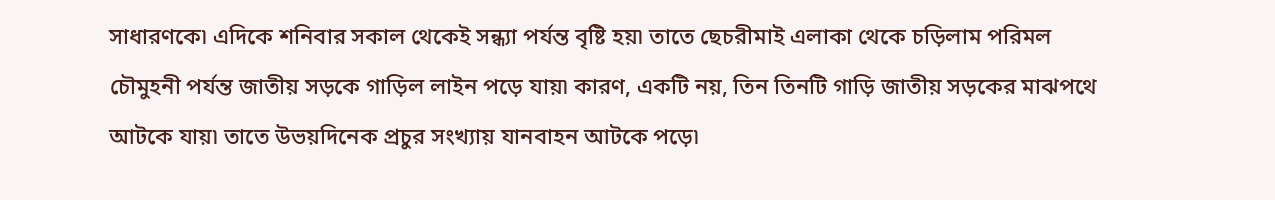সাধারণকে৷ এদিকে শনিবার সকাল থেকেই সন্ধ্যা পর্যন্ত বৃষ্টি হয়৷ তাতে ছেচরীমাই এলাকা থেকে চড়িলাম পরিমল চৌমুহনী পর্যন্ত জাতীয় সড়কে গাড়িল লাইন পড়ে যায়৷ কারণ, একটি নয়, তিন তিনটি গাড়ি জাতীয় সড়কের মাঝপথে আটকে যায়৷ তাতে উভয়দিনেক প্রচুর সংখ্যায় যানবাহন আটকে পড়ে৷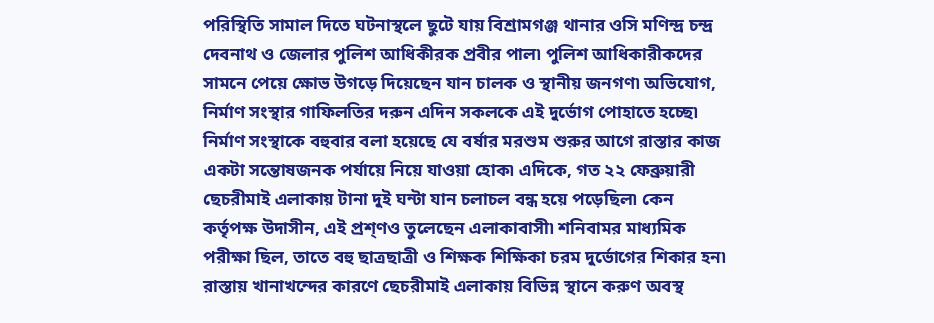পরিস্থিতি সামাল দিতে ঘটনাস্থলে ছুটে যায় বিশ্রামগঞ্জ থানার ওসি মণিন্দ্র চন্দ্র দেবনাথ ও জেলার পুলিশ আধিকীরক প্রবীর পাল৷ পুলিশ আধিকারীকদের সামনে পেয়ে ক্ষোভ উগড়ে দিয়েছেন যান চালক ও স্থানীয় জনগণ৷ অভিযোগ, নির্মাণ সংস্থার গাফিলতির দরুন এদিন সকলকে এই দুর্ভোগ পোহাতে হচ্ছে৷ নির্মাণ সংস্থাকে বহুবার বলা হয়েছে যে বর্ষার মরশুম শুরুর আগে রাস্তার কাজ একটা সন্তোষজনক পর্যায়ে নিয়ে যাওয়া হোক৷ এদিকে, গত ২২ ফেব্রুয়ারী ছেচরীমাই এলাকায় টানা দুই ঘন্টা যান চলাচল বন্ধ হয়ে পড়েছিল৷ কেন কর্তৃপক্ষ উদাসীন, এই প্রশ্ণও তুলেছেন এলাকাবাসী৷ শনিবামর মাধ্যমিক পরীক্ষা ছিল, তাতে বহু ছাত্রছাত্রী ও শিক্ষক শিক্ষিকা চরম দুর্ভোগের শিকার হন৷
রাস্তায় খানাখন্দের কারণে ছেচরীমাই এলাকায় বিভিন্ন স্থানে করুণ অবস্থ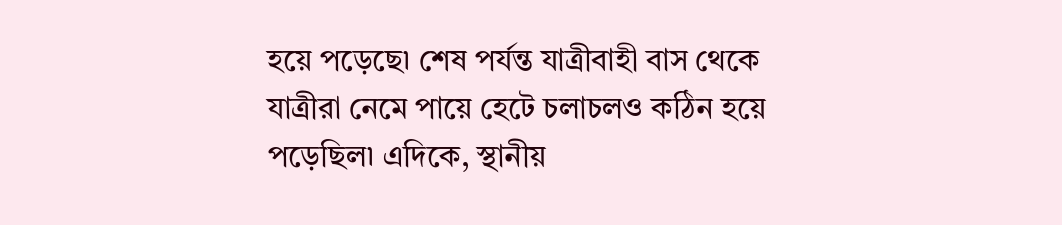হয়ে পড়েছে৷ শেষ পর্যন্ত যাত্রীবাহী বাস থেকে যাত্রীরা নেমে পায়ে হেটে চলাচলও কঠিন হয়ে পড়েছিল৷ এদিকে, স্থানীয়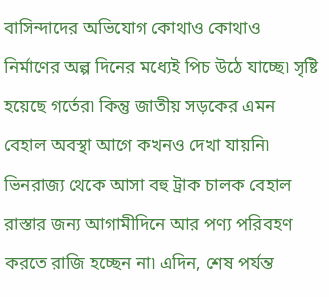বাসিন্দাদের অভিযোগ কোথাও কোথাও নির্মাণের অল্প দিনের মধ্যেই পিচ উঠে যাচ্ছে৷ সৃষ্টি হয়েছে গর্তের৷ কিন্তু জাতীয় সড়কের এমন বেহাল অবস্থা আগে কখনও দেখা যায়নি৷ ভিনরাজ্য থেকে আসা বহু ট্রাক চালক বেহাল রাস্তার জন্য আগামীদিনে আর পণ্য পরিবহণ করতে রাজি হচ্ছেন না৷ এদিন, শেষ পর্যন্ত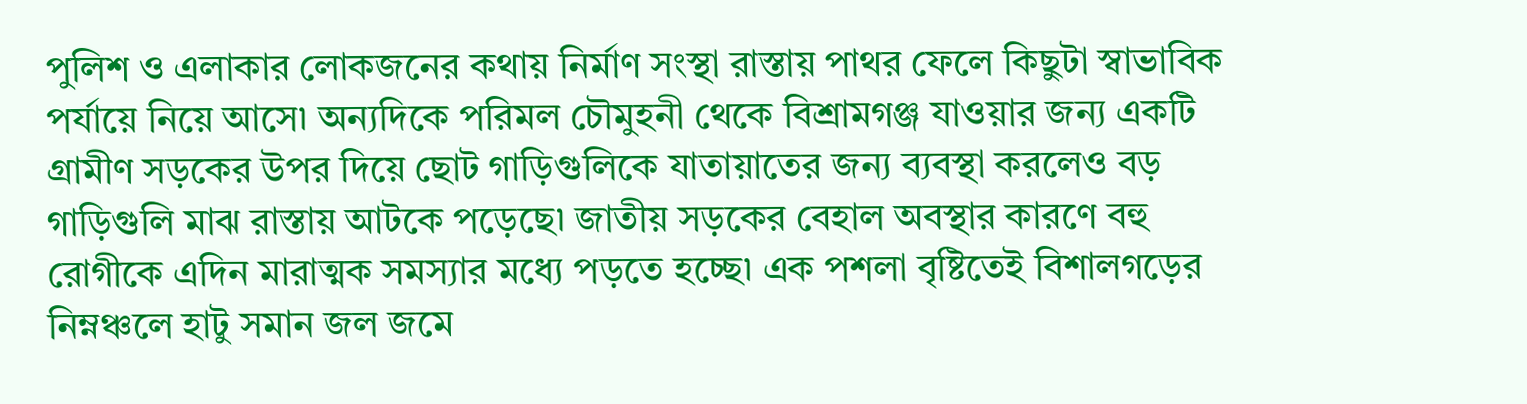পুলিশ ও এলাকার লোকজনের কথায় নির্মাণ সংস্থা রাস্তায় পাথর ফেলে কিছুটা স্বাভাবিক পর্যায়ে নিয়ে আসে৷ অন্যদিকে পরিমল চৌমুহনী থেকে বিশ্রামগঞ্জ যাওয়ার জন্য একটি গ্রামীণ সড়কের উপর দিয়ে ছোট গাড়িগুলিকে যাতায়াতের জন্য ব্যবস্থা করলেও বড় গাড়িগুলি মাঝ রাস্তায় আটকে পড়েছে৷ জাতীয় সড়কের বেহাল অবস্থার কারণে বহু রোগীকে এদিন মারাত্মক সমস্যার মধ্যে পড়তে হচ্ছে৷ এক পশলা বৃষ্টিতেই বিশালগড়ের নিম্নঞ্চলে হাটু সমান জল জমে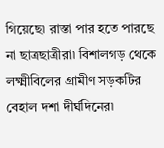গিয়েছে৷ রাস্তা পার হতে পারছে না ছাত্রছাত্রীরা৷ বিশালগড় থেকে লক্ষ্মীবিলের গ্রামীণ সড়কটির বেহাল দশা দীর্ঘদিনের৷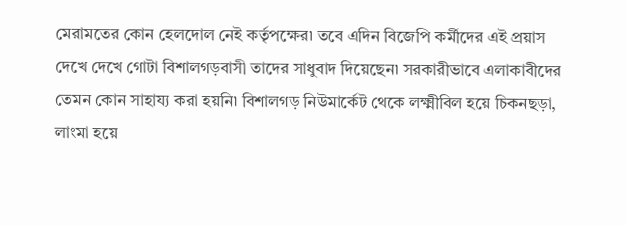মেরামতের কোন হেলদোল নেই কর্তৃপক্ষের৷ তবে এদিন বিজেপি কর্মীদের এই প্রয়াস দেখে দেখে গোটা বিশালগড়বাসী তাদের সাধুবাদ দিয়েছেন৷ সরকারীভাবে এলাকাবীদের তেমন কোন সাহায্য করা হয়নি৷ বিশালগড় নিউমার্কেট থেকে লক্ষ্মীবিল হয়ে চিকনছড়া, লাংমা হয়ে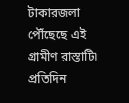টাকারজলা পৌঁছেছে এই গ্রামীণ রাস্তাটি৷ প্রতিদিন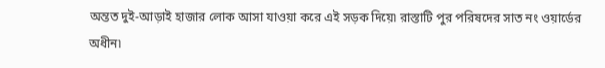অন্তত দুই-আড়াই হাজার লোক আসা যাওয়া করে এই সড়ক দিয়ে৷ রাস্তাটি পুর পরিষদের সাত নং ওয়ার্ডের অধীন৷